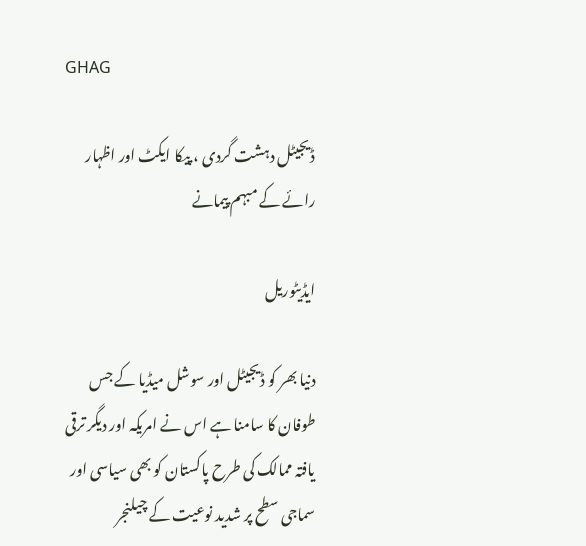GHAG

ڈیجیٹل دہشت گردی ، پیکا ایکٹ اور اظہار رائے کے مبہم پیمانے

ایڈیٹوریل

دنیا بھر کو ڈیجیٹل اور سوشل میڈیا کے جس طوفان کا سامنا ہے اس نے امریکہ اور دیگر ترقی یافتہ ممالک کی طرح پاکستان کو بھی سیاسی اور سماجی سطح پر شدید نوعیت کے چیلنجر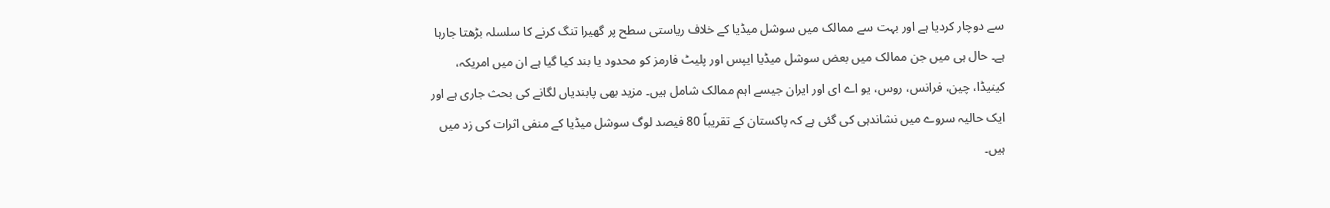سے دوچار کردیا ہے اور بہت سے ممالک میں سوشل میڈیا کے خلاف ریاستی سطح پر گھیرا تنگ کرنے کا سلسلہ بڑھتا جارہا ہے۔ حال ہی میں جن ممالک میں بعض سوشل میڈیا ایپس اور پلیٹ فارمز کو محدود یا بند کیا گیا ہے ان میں امریکہ، کینیڈا، چین، فرانس، روس، یو اے ای اور ایران جیسے اہم ممالک شامل ہیں۔ مزید بھی پابندیاں لگانے کی بحث جاری ہے اور ایک حالیہ سروے میں نشاندہی کی گئی ہے کہ پاکستان کے تقریباً 80 فیصد لوگ سوشل میڈیا کے منفی اثرات کی زد میں ہیں۔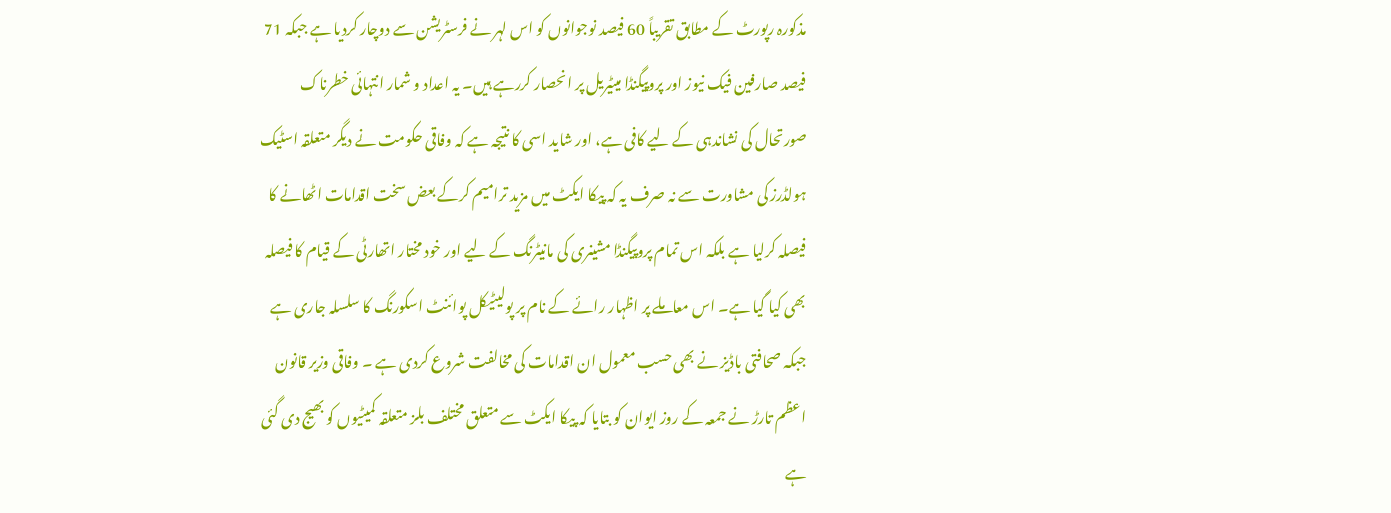مذکورہ رپورٹ کے مطابق تقریباً 60 فیصد نوجوانوں کو اس لہر نے فرسٹریشن سے دوچار کردیا ہے جبکہ 71 فیصد صارفین فیک نیوز اور پروپیگنڈا میٹیریل پر انحصار کررہے ہیں۔ یہ اعداد و شمار انتہائی خطرناک صورتحال کی نشاندہی کے لیے کافی ہے، اور شاید اسی کا نتیجہ ہے کہ وفاقی حکومت نے دیگر متعلقہ اسٹیک ہولڈرز کی مشاورت سے نہ صرف یہ کہ پیکا ایکٹ میں مزید ترامیم کرکے بعض سخت اقدامات اٹھانے کا فیصلہ کرلیا ہے بلکہ اس تمام پروپیگنڈا مشینری کی مانیٹرنگ کے لیے اور خود مختار اتھارٹی کے قیام کا فیصلہ بھی کیا گیا ہے۔ اس معاملے پر اظہار رائے کے نام پر پولیٹیکل پوائنٹ اسکورنگ کا سلسلہ جاری ہے جبکہ صحافتی باڈیز نے بھی حسب معمول ان اقدامات کی مخالفت شروع کردی ہے ۔ وفاقی وزیر قانون اعظم تارڑ نے جمعہ کے روز ایوان کو بتایا کہ پیکا ایکٹ سے متعلق مختلف بلز متعلقہ کمیٹیوں کو بھیج دی گئی ہے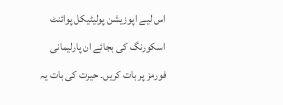اس لیے اپوزیشن پولیٹیکل پوائنٹ اسکورنگ کی بجائے ان پارلیمانی فورمز پر بات کریں۔ حیرت کی بات یہ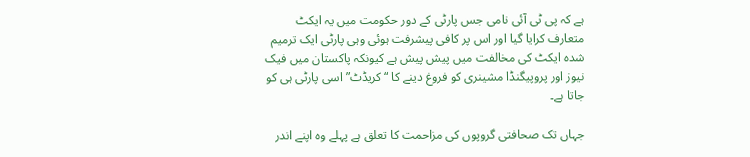ہے کہ پی ٹی آئی نامی جس پارٹی کے دور حکومت میں یہ ایکٹ متعارف کرایا گیا اور اس پر کافی پیشرفت ہوئی وہی پارٹی ایک ترمیم شدہ ایکٹ کی مخالفت میں پیش پیش ہے کیونکہ پاکستان میں فیک نیوز اور پروپیگنڈا مشینری کو فروغ دینے کا “کریڈٹ” اسی پارٹی ہی کو جاتا ہے۔

جہاں تک صحافتی گروپوں کی مزاحمت کا تعلق ہے پہلے وہ اپنے اندر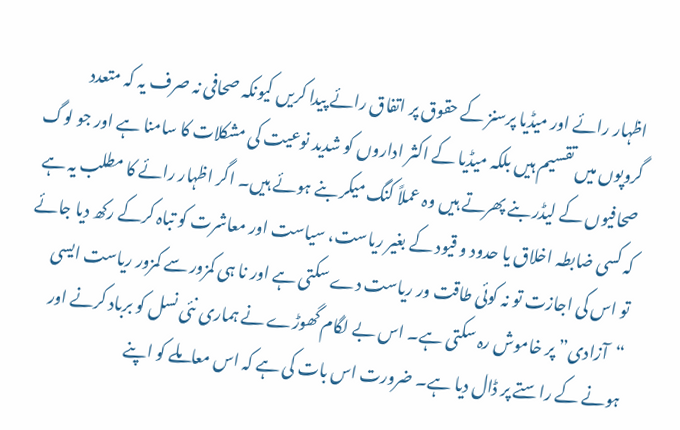اظہار رائے اور میڈیا پرسنز کے حقوق پر اتفاق رائے پیدا کریں کیونکہ صحافی نہ صرف یہ کہ متعدد گروپوں میں تقسیم ہیں بلکہ میڈیا کے اکثر اداروں کو شدید نوعیت کی مشکلات کا سامنا ہے اور جو لوگ صحافیوں کے لیڈر بنے پھرتے ہیں وہ عملاً کنگ میکر بنے ہوئے ہیں۔ اگر اظہار رائے کا مطلب یہ ہے کہ کسی ضابطہ اخلاق یا حدود و قیود کے بغیر ریاست، سیاست اور معاشرت کو تباہ کرکے رکھ دیا جائے تو اس کی اجازت تو نہ کوئی طاقت ور ریاست دے سکتی ہے اور نا ہی کمزور سے کمزور ریاست ایسی “آزادی” پر خاموش رہ سکتی ہے۔ اس بے لگام گھوڑے نے ہماری نئی نسل کو برباد کرنے اور ہونے کے راستے پر ڈال دیا ہے۔ ضرورت اس بات کی ہے کہ اس معاملے کو اپنے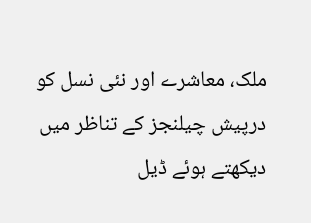ملک، معاشرے اور نئی نسل کو درپیش چیلنجز کے تناظر میں دیکھتے ہوئے ڈیل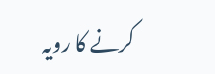کرنے کا رویہ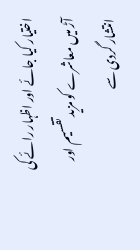اختیار کیا جائے اور اظہار رائے کی آڑ میں معاشرے کو مزید تقسیم اور انتشار گردی سے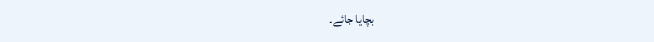بچایا جائے۔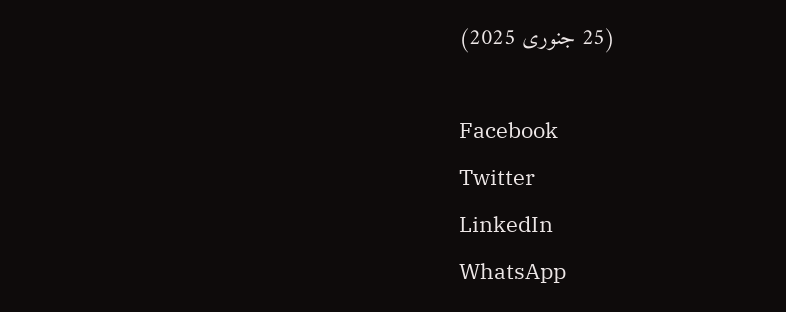(25 جنوری 2025)

Facebook
Twitter
LinkedIn
WhatsApp